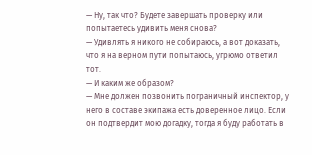— Ну, так что? Будете завершать проверку или попытаетесь удивить меня снова?
— Удивлять я никого не собираюсь, а вот доказать, что я на верном пути попытаюсь, угрюмо ответил тот.
— И каким же образом?
— Мне должен позвонить пограничный инспектор, у него в составе экипажа есть доверенное лицо. Если он подтвердит мою догадку, тогда я буду работать в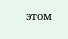этом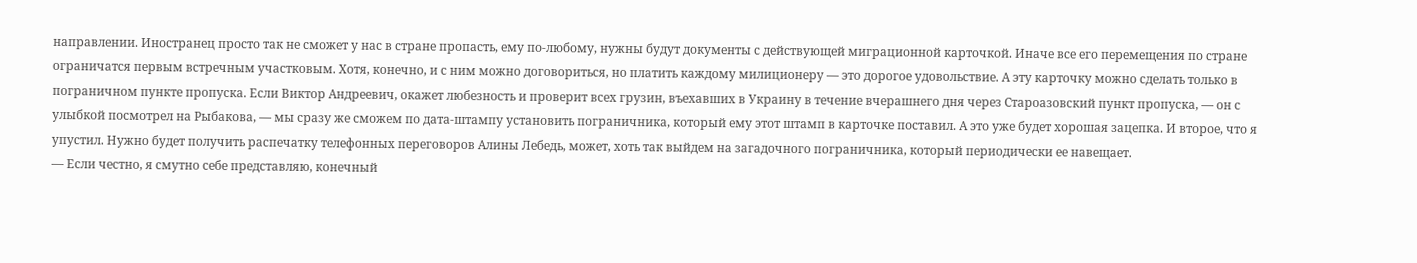направлении. Иностранец просто так не сможет у нас в стране пропасть, ему по-любому, нужны будут документы с действующей миграционной карточкой. Иначе все его перемещения по стране ограничатся первым встречным участковым. Хотя, конечно, и с ним можно договориться, но платить каждому милиционеру — это дорогое удовольствие. А эту карточку можно сделать только в пограничном пункте пропуска. Если Виктор Андреевич, окажет любезность и проверит всех грузин, въехавших в Украину в течение вчерашнего дня через Староазовский пункт пропуска, — он с улыбкой посмотрел на Рыбакова, — мы сразу же сможем по дата-штампу установить пограничника, который ему этот штамп в карточке поставил. А это уже будет хорошая зацепка. И второе, что я упустил. Нужно будет получить распечатку телефонных переговоров Алины Лебедь, может, хоть так выйдем на загадочного пограничника, который периодически ее навещает.
— Если честно, я смутно себе представляю, конечный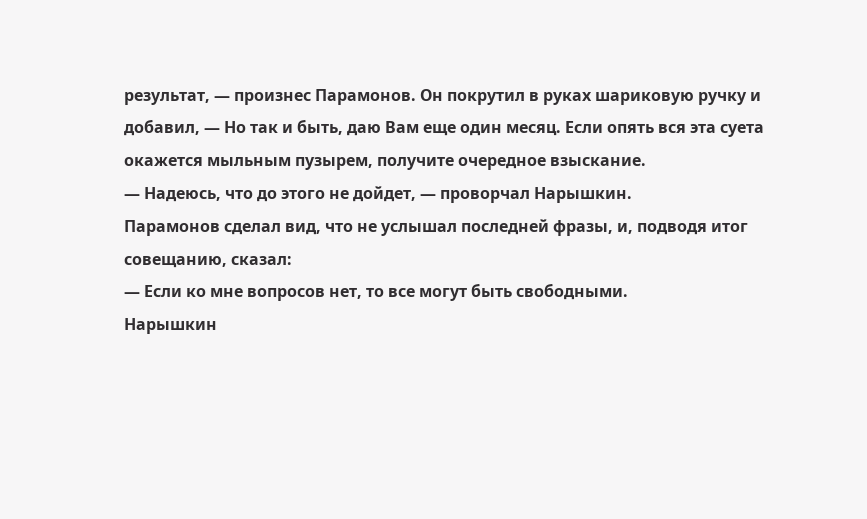результат, — произнес Парамонов. Он покрутил в руках шариковую ручку и добавил, — Но так и быть, даю Вам еще один месяц. Если опять вся эта суета окажется мыльным пузырем, получите очередное взыскание.
— Надеюсь, что до этого не дойдет, — проворчал Нарышкин.
Парамонов сделал вид, что не услышал последней фразы, и, подводя итог совещанию, сказал:
— Если ко мне вопросов нет, то все могут быть свободными.
Нарышкин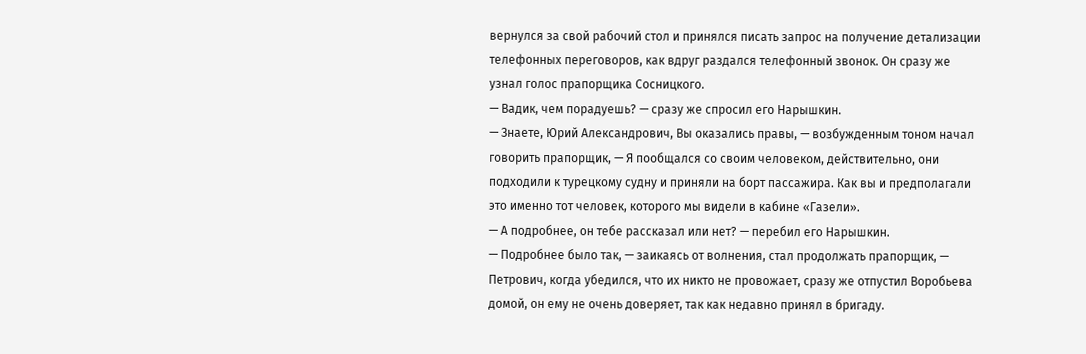вернулся за свой рабочий стол и принялся писать запрос на получение детализации телефонных переговоров, как вдруг раздался телефонный звонок. Он сразу же узнал голос прапорщика Сосницкого.
— Вадик, чем порадуешь? — сразу же спросил его Нарышкин.
— Знаете, Юрий Александрович, Вы оказались правы, — возбужденным тоном начал говорить прапорщик, — Я пообщался со своим человеком, действительно, они подходили к турецкому судну и приняли на борт пассажира. Как вы и предполагали это именно тот человек, которого мы видели в кабине «Газели».
— А подробнее, он тебе рассказал или нет? — перебил его Нарышкин.
— Подробнее было так, — заикаясь от волнения, стал продолжать прапорщик, — Петрович, когда убедился, что их никто не провожает, сразу же отпустил Воробьева домой, он ему не очень доверяет, так как недавно принял в бригаду.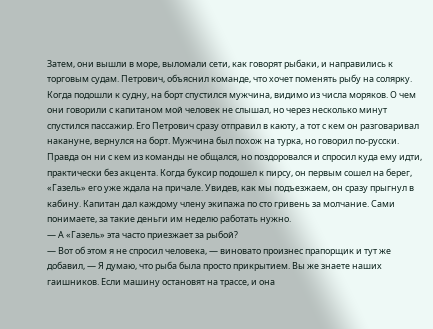Затем, они вышли в море, выломали сети, как говорят рыбаки, и направились к торговым судам. Петрович, объяснил команде, что хочет поменять рыбу на солярку. Когда подошли к судну, на борт спустился мужчина, видимо из числа моряков. О чем они говорили с капитаном мой человек не слышал, но через несколько минут спустился пассажир. Его Петрович сразу отправил в каюту, а тот с кем он разговаривал накануне, вернулся на борт. Мужчина был похож на турка, но говорил по-русски. Правда он ни с кем из команды не общался, но поздоровался и спросил куда ему идти, практически без акцента. Когда буксир подошел к пирсу, он первым сошел на берег, «Газель» его уже ждала на причале. Увидев, как мы подъезжаем, он сразу прыгнул в кабину. Капитан дал каждому члену экипажа по сто гривень за молчание. Сами понимаете, за такие деньги им неделю работать нужно.
— А «Газель» эта часто приезжает за рыбой?
— Вот об этом я не спросил человека, — виновато произнес прапорщик и тут же добавил, — Я думаю, что рыба была просто прикрытием. Вы же знаете наших гаишников. Если машину остановят на трассе, и она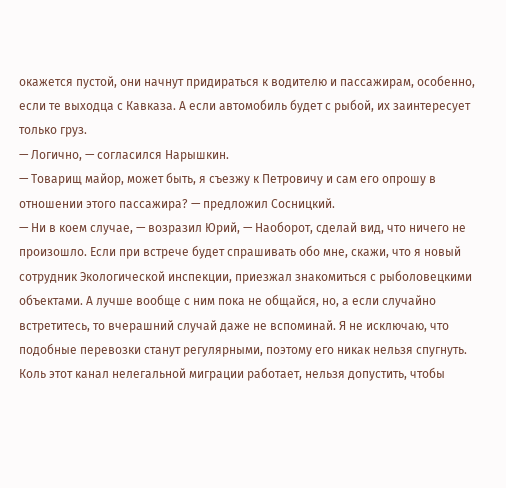окажется пустой, они начнут придираться к водителю и пассажирам, особенно, если те выходца с Кавказа. А если автомобиль будет с рыбой, их заинтересует только груз.
— Логично, — согласился Нарышкин.
— Товарищ майор, может быть, я съезжу к Петровичу и сам его опрошу в отношении этого пассажира? — предложил Сосницкий.
— Ни в коем случае, — возразил Юрий, — Наоборот, сделай вид, что ничего не произошло. Если при встрече будет спрашивать обо мне, скажи, что я новый сотрудник Экологической инспекции, приезжал знакомиться с рыболовецкими объектами. А лучше вообще с ним пока не общайся, но, а если случайно встретитесь, то вчерашний случай даже не вспоминай. Я не исключаю, что подобные перевозки станут регулярными, поэтому его никак нельзя спугнуть. Коль этот канал нелегальной миграции работает, нельзя допустить, чтобы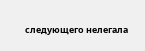следующего нелегала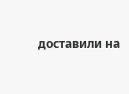доставили на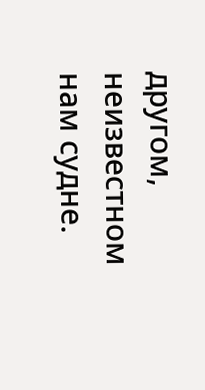другом, неизвестном нам судне.